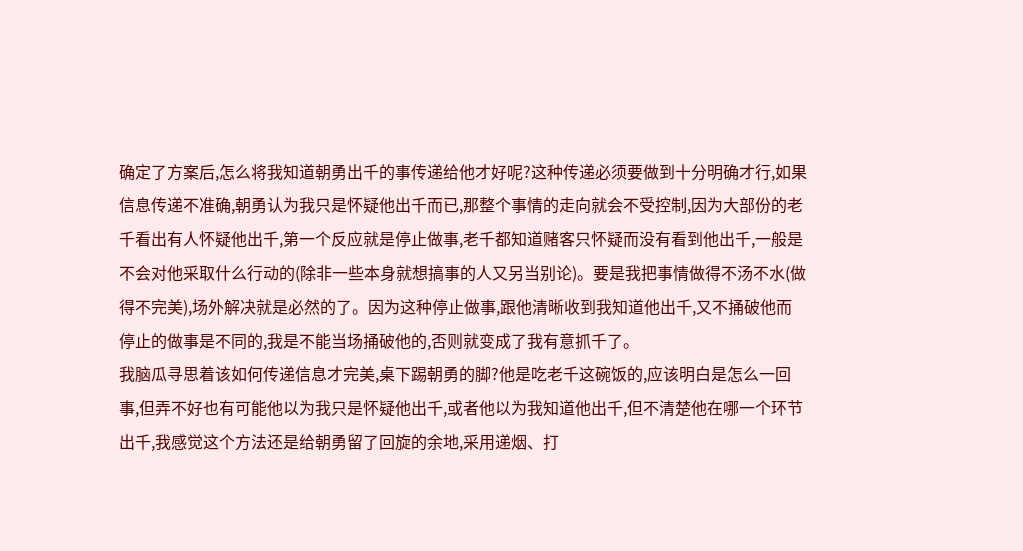确定了方案后,怎么将我知道朝勇出千的事传递给他才好呢?这种传递必须要做到十分明确才行,如果信息传递不准确,朝勇认为我只是怀疑他出千而已,那整个事情的走向就会不受控制,因为大部份的老千看出有人怀疑他出千,第一个反应就是停止做事,老千都知道赌客只怀疑而没有看到他出千,一般是不会对他采取什么行动的(除非一些本身就想搞事的人又另当别论)。要是我把事情做得不汤不水(做得不完美),场外解决就是必然的了。因为这种停止做事,跟他清晰收到我知道他出千,又不捅破他而停止的做事是不同的,我是不能当场捅破他的,否则就变成了我有意抓千了。
我脑瓜寻思着该如何传递信息才完美,桌下踢朝勇的脚?他是吃老千这碗饭的,应该明白是怎么一回事,但弄不好也有可能他以为我只是怀疑他出千,或者他以为我知道他出千,但不清楚他在哪一个环节出千,我感觉这个方法还是给朝勇留了回旋的余地,采用递烟、打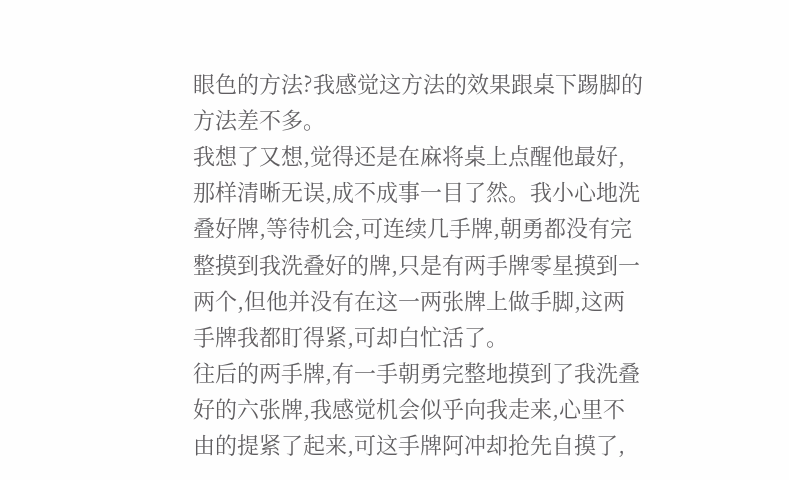眼色的方法?我感觉这方法的效果跟桌下踢脚的方法差不多。
我想了又想,觉得还是在麻将桌上点醒他最好,那样清晰无误,成不成事一目了然。我小心地洗叠好牌,等待机会,可连续几手牌,朝勇都没有完整摸到我洗叠好的牌,只是有两手牌零星摸到一两个,但他并没有在这一两张牌上做手脚,这两手牌我都盯得紧,可却白忙活了。
往后的两手牌,有一手朝勇完整地摸到了我洗叠好的六张牌,我感觉机会似乎向我走来,心里不由的提紧了起来,可这手牌阿冲却抢先自摸了,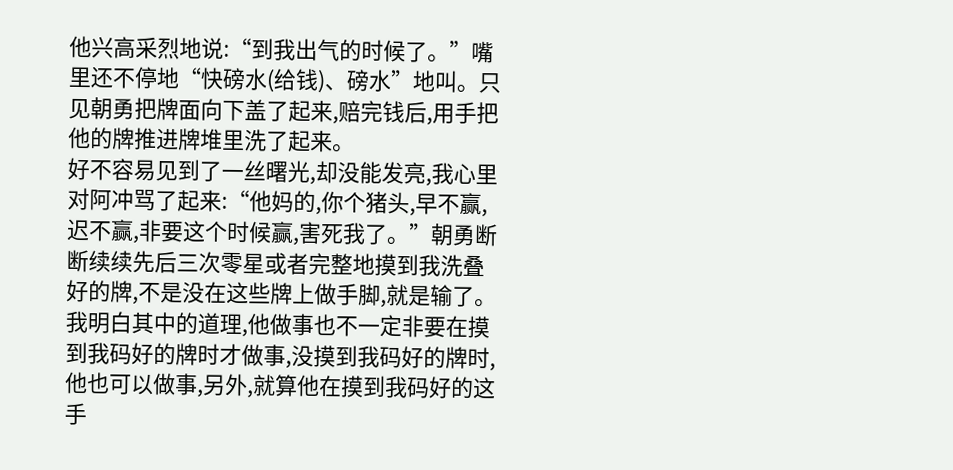他兴高采烈地说:“到我出气的时候了。”嘴里还不停地“快磅水(给钱)、磅水”地叫。只见朝勇把牌面向下盖了起来,赔完钱后,用手把他的牌推进牌堆里洗了起来。
好不容易见到了一丝曙光,却没能发亮,我心里对阿冲骂了起来:“他妈的,你个猪头,早不赢,迟不赢,非要这个时候赢,害死我了。”朝勇断断续续先后三次零星或者完整地摸到我洗叠好的牌,不是没在这些牌上做手脚,就是输了。
我明白其中的道理,他做事也不一定非要在摸到我码好的牌时才做事,没摸到我码好的牌时,他也可以做事,另外,就算他在摸到我码好的这手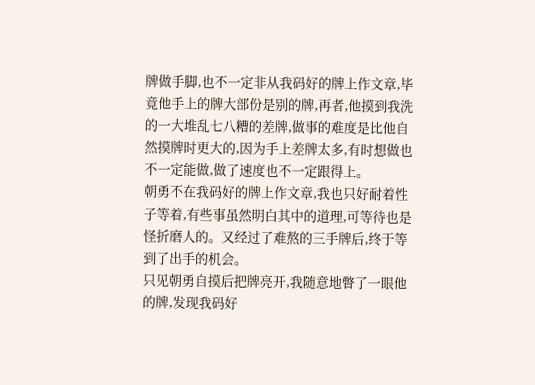牌做手脚,也不一定非从我码好的牌上作文章,毕竟他手上的牌大部份是别的牌,再者,他摸到我洗的一大堆乱七八糟的差牌,做事的难度是比他自然摸牌时更大的,因为手上差牌太多,有时想做也不一定能做,做了速度也不一定跟得上。
朝勇不在我码好的牌上作文章,我也只好耐着性子等着,有些事虽然明白其中的道理,可等待也是怪折磨人的。又经过了难熬的三手牌后,终于等到了出手的机会。
只见朝勇自摸后把牌亮开,我随意地瞥了一眼他的牌,发现我码好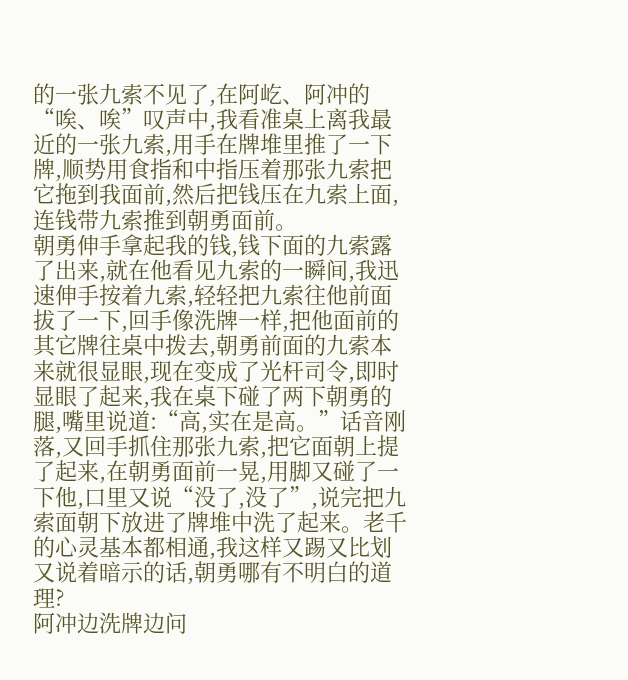的一张九索不见了,在阿屹、阿冲的“唉、唉”叹声中,我看准桌上离我最近的一张九索,用手在牌堆里推了一下牌,顺势用食指和中指压着那张九索把它拖到我面前,然后把钱压在九索上面,连钱带九索推到朝勇面前。
朝勇伸手拿起我的钱,钱下面的九索露了出来,就在他看见九索的一瞬间,我迅速伸手按着九索,轻轻把九索往他前面拔了一下,回手像洗牌一样,把他面前的其它牌往桌中拨去,朝勇前面的九索本来就很显眼,现在变成了光杆司令,即时显眼了起来,我在桌下碰了两下朝勇的腿,嘴里说道:“高,实在是高。”话音刚落,又回手抓住那张九索,把它面朝上提了起来,在朝勇面前一晃,用脚又碰了一下他,口里又说“没了,没了”,说完把九索面朝下放进了牌堆中洗了起来。老千的心灵基本都相通,我这样又踢又比划又说着暗示的话,朝勇哪有不明白的道理?
阿冲边洗牌边问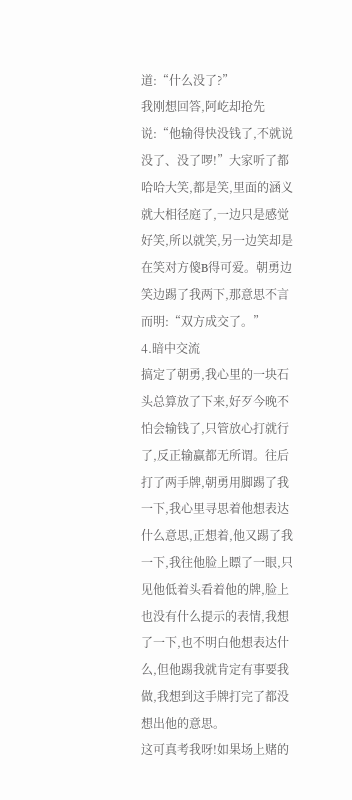道:“什么没了?”
我刚想回答,阿屹却抢先说:“他输得快没钱了,不就说没了、没了啰!”大家听了都哈哈大笑,都是笑,里面的涵义就大相径庭了,一边只是感觉好笑,所以就笑,另一边笑却是在笑对方傻B得可爱。朝勇边笑边踢了我两下,那意思不言而明:“双方成交了。”
4.暗中交流
搞定了朝勇,我心里的一块石头总算放了下来,好歹今晚不怕会输钱了,只管放心打就行了,反正输赢都无所谓。往后打了两手牌,朝勇用脚踢了我一下,我心里寻思着他想表达什么意思,正想着,他又踢了我一下,我往他脸上瞟了一眼,只见他低着头看着他的牌,脸上也没有什么提示的表情,我想了一下,也不明白他想表达什么,但他踢我就肯定有事要我做,我想到这手牌打完了都没想出他的意思。
这可真考我呀!如果场上赌的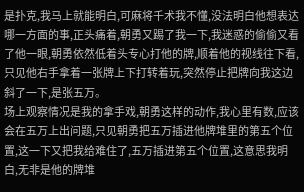是扑克,我马上就能明白,可麻将千术我不懂,没法明白他想表达哪一方面的事,正头痛着,朝勇又踢了我一下,我迷惑的偷偷又看了他一眼,朝勇依然低着头专心打他的牌,顺着他的视线往下看,只见他右手拿着一张牌上下打转着玩,突然停止把牌向我这边斜了一下,是张五万。
场上观察情况是我的拿手戏,朝勇这样的动作,我心里有数,应该会在五万上出问题,只见朝勇把五万插进他牌堆里的第五个位置,这一下又把我给难住了,五万插进第五个位置,这意思我明白,无非是他的牌堆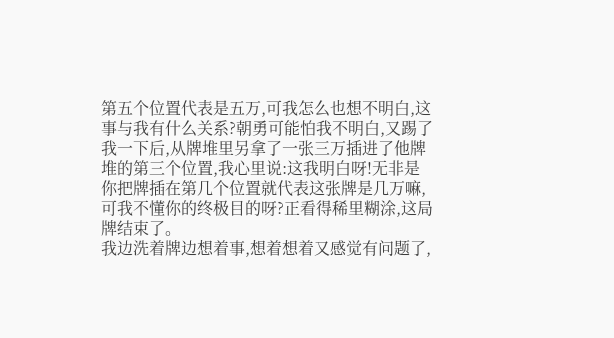第五个位置代表是五万,可我怎么也想不明白,这事与我有什么关系?朝勇可能怕我不明白,又踢了我一下后,从牌堆里另拿了一张三万插进了他牌堆的第三个位置,我心里说:这我明白呀!无非是你把牌插在第几个位置就代表这张牌是几万嘛,可我不懂你的终极目的呀?正看得稀里糊涂,这局牌结束了。
我边洗着牌边想着事,想着想着又感觉有问题了,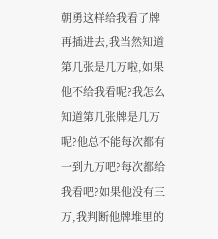朝勇这样给我看了牌再插进去,我当然知道第几张是几万啦,如果他不给我看呢?我怎么知道第几张牌是几万呢?他总不能每次都有一到九万吧?每次都给我看吧?如果他没有三万,我判断他牌堆里的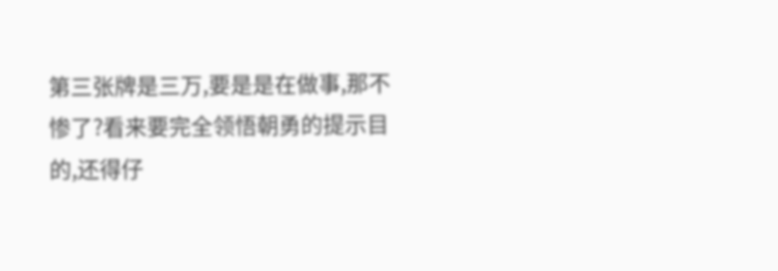第三张牌是三万,要是是在做事,那不惨了?看来要完全领悟朝勇的提示目的,还得仔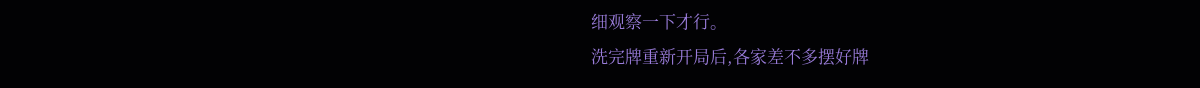细观察一下才行。
洗完牌重新开局后,各家差不多摆好牌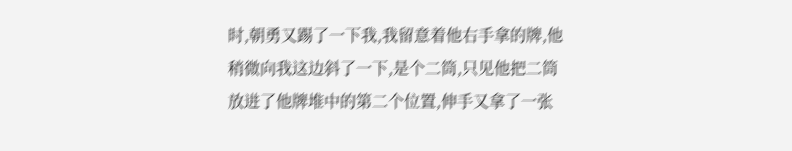时,朝勇又踢了一下我,我留意着他右手拿的牌,他稍微向我这边斜了一下,是个二筒,只见他把二筒放进了他牌堆中的第二个位置,伸手又拿了一张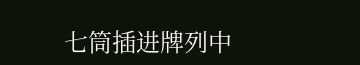七筒插进牌列中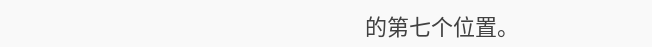的第七个位置。